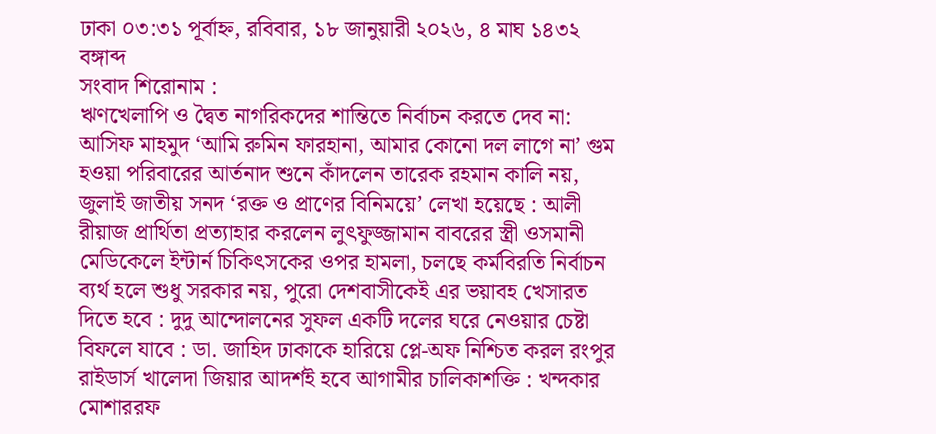ঢাকা ০৩:৩১ পূর্বাহ্ন, রবিবার, ১৮ জানুয়ারী ২০২৬, ৪ মাঘ ১৪৩২ বঙ্গাব্দ
সংবাদ শিরোনাম :
ঋণখেলাপি ও দ্বৈত নাগরিকদের শান্তিতে নির্বাচন করতে দেব না: আসিফ মাহমুদ ‘আমি রুমিন ফারহানা, আমার কোনো দল লাগে না’ গুম হওয়া পরিবারের আর্তনাদ শুনে কাঁদলেন তারেক রহমান কালি নয়, জুলাই জাতীয় সনদ ‘রক্ত ও প্রাণের বিনিময়ে’ লেখা হয়েছে : আলী রীয়াজ প্রার্থিতা প্রত্যাহার করলেন লুৎফুজ্জামান বাবরের স্ত্রী ওসমানী মেডিকেলে ইন্টার্ন চিকিৎসকের ওপর হামলা, চলছে কর্মবিরতি নির্বাচন ব্যর্থ হলে শুধু সরকার নয়, পুরো দেশবাসীকেই এর ভয়াবহ খেসারত দিতে হবে : দুদু আন্দোলনের সুফল একটি দলের ঘরে নেওয়ার চেষ্টা বিফলে যাবে : ডা. জাহিদ ঢাকাকে হারিয়ে প্লে-অফ নিশ্চিত করল রংপুর রাইডার্স খালেদা জিয়ার আদর্শই হবে আগামীর চালিকাশক্তি : খন্দকার মোশাররফ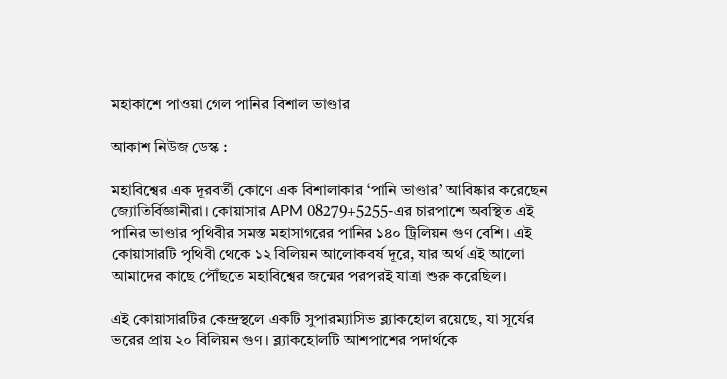মহাকাশে পাওয়া গেল পানির বিশাল ভাণ্ডার

আকাশ নিউজ ডেস্ক :

মহাবিশ্বের এক দূরবর্তী কোণে এক বিশালাকার ‘পানি ভাণ্ডার’ আবিষ্কার করেছেন জ্যোতির্বিজ্ঞানীরা। কোয়াসার APM 08279+5255-এর চারপাশে অবস্থিত এই পানির ভাণ্ডার পৃথিবীর সমস্ত মহাসাগরের পানির ১৪০ ট্রিলিয়ন গুণ বেশি। এই কোয়াসারটি পৃথিবী থেকে ১২ বিলিয়ন আলোকবর্ষ দূরে, যার অর্থ এই আলো আমাদের কাছে পৌঁছতে মহাবিশ্বের জন্মের পরপরই যাত্রা শুরু করেছিল।

এই কোয়াসারটির কেন্দ্রস্থলে একটি সুপারম্যাসিভ ব্ল্যাকহোল রয়েছে, যা সূর্যের ভরের প্রায় ২০ বিলিয়ন গুণ। ব্ল্যাকহোলটি আশপাশের পদার্থকে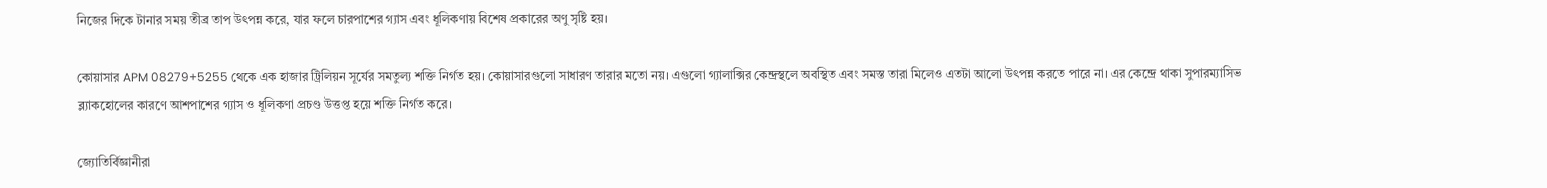নিজের দিকে টানার সময় তীব্র তাপ উৎপন্ন করে, যার ফলে চারপাশের গ্যাস এবং ধূলিকণায় বিশেষ প্রকারের অণু সৃষ্টি হয়।

কোয়াসার APM 08279+5255 থেকে এক হাজার ট্রিলিয়ন সূর্যের সমতুল্য শক্তি নির্গত হয়। কোয়াসারগুলো সাধারণ তারার মতো নয়। এগুলো গ্যালাক্সির কেন্দ্রস্থলে অবস্থিত এবং সমস্ত তারা মিলেও এতটা আলো উৎপন্ন করতে পারে না। এর কেন্দ্রে থাকা সুপারম্যাসিভ ব্ল্যাকহোলের কারণে আশপাশের গ্যাস ও ধূলিকণা প্রচণ্ড উত্তপ্ত হয়ে শক্তি নির্গত করে।

জ্যোতির্বিজ্ঞানীরা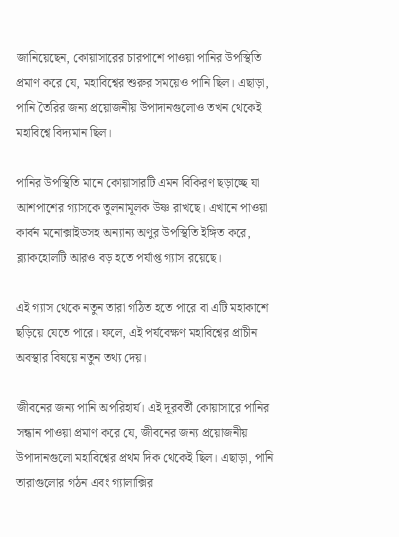জানিয়েছেন, কোয়াসারের চারপাশে পাওয়া পানির উপস্থিতি প্রমাণ করে যে, মহাবিশ্বের শুরুর সময়েও পানি ছিল। এছাড়া, পানি তৈরির জন্য প্রয়োজনীয় উপাদানগুলোও তখন থেকেই মহাবিশ্বে বিদ্যমান ছিল।

পানির উপস্থিতি মানে কোয়াসারটি এমন বিকিরণ ছড়াচ্ছে যা আশপাশের গ্যাসকে তুলনামূলক উষ্ণ রাখছে। এখানে পাওয়া কার্বন মনোক্সাইডসহ অন্যান্য অণুর উপস্থিতি ইঙ্গিত করে, ব্ল্যাকহোলটি আরও বড় হতে পর্যাপ্ত গ্যাস রয়েছে।

এই গ্যাস থেকে নতুন তারা গঠিত হতে পারে বা এটি মহাকাশে ছড়িয়ে যেতে পারে। ফলে, এই পর্যবেক্ষণ মহাবিশ্বের প্রাচীন অবস্থার বিষয়ে নতুন তথ্য দেয়।

জীবনের জন্য পানি অপরিহার্য। এই দূরবর্তী কোয়াসারে পানির সন্ধান পাওয়া প্রমাণ করে যে, জীবনের জন্য প্রয়োজনীয় উপাদানগুলো মহাবিশ্বের প্রথম দিক থেকেই ছিল। এছাড়া, পানি তারাগুলোর গঠন এবং গ্যালাক্সির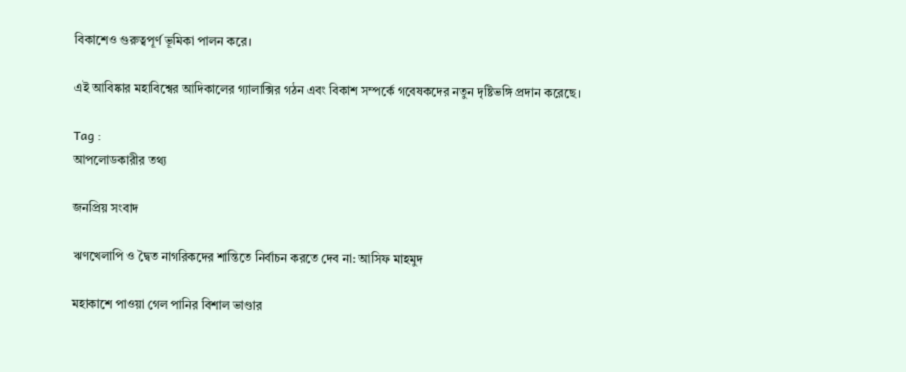বিকাশেও গুরুত্বপূর্ণ ভূমিকা পালন করে।

এই আবিষ্কার মহাবিশ্বের আদিকালের গ্যালাক্সির গঠন এবং বিকাশ সম্পর্কে গবেষকদের নতুন দৃষ্টিভঙ্গি প্রদান করেছে।

Tag :
আপলোডকারীর তথ্য

জনপ্রিয় সংবাদ

ঋণখেলাপি ও দ্বৈত নাগরিকদের শান্তিতে নির্বাচন করতে দেব না: আসিফ মাহমুদ

মহাকাশে পাওয়া গেল পানির বিশাল ভাণ্ডার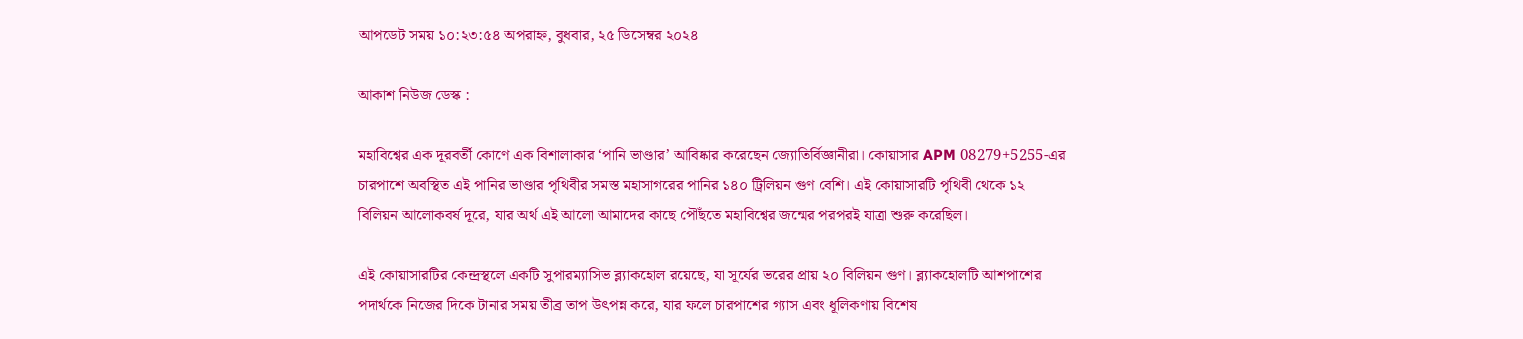আপডেট সময় ১০:২৩:৫৪ অপরাহ্ন, বুধবার, ২৫ ডিসেম্বর ২০২৪

আকাশ নিউজ ডেস্ক :

মহাবিশ্বের এক দূরবর্তী কোণে এক বিশালাকার ‘পানি ভাণ্ডার’ আবিষ্কার করেছেন জ্যোতির্বিজ্ঞানীরা। কোয়াসার APM 08279+5255-এর চারপাশে অবস্থিত এই পানির ভাণ্ডার পৃথিবীর সমস্ত মহাসাগরের পানির ১৪০ ট্রিলিয়ন গুণ বেশি। এই কোয়াসারটি পৃথিবী থেকে ১২ বিলিয়ন আলোকবর্ষ দূরে, যার অর্থ এই আলো আমাদের কাছে পৌঁছতে মহাবিশ্বের জন্মের পরপরই যাত্রা শুরু করেছিল।

এই কোয়াসারটির কেন্দ্রস্থলে একটি সুপারম্যাসিভ ব্ল্যাকহোল রয়েছে, যা সূর্যের ভরের প্রায় ২০ বিলিয়ন গুণ। ব্ল্যাকহোলটি আশপাশের পদার্থকে নিজের দিকে টানার সময় তীব্র তাপ উৎপন্ন করে, যার ফলে চারপাশের গ্যাস এবং ধূলিকণায় বিশেষ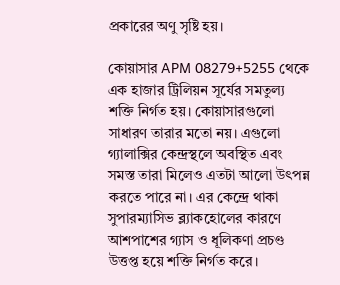প্রকারের অণু সৃষ্টি হয়।

কোয়াসার APM 08279+5255 থেকে এক হাজার ট্রিলিয়ন সূর্যের সমতুল্য শক্তি নির্গত হয়। কোয়াসারগুলো সাধারণ তারার মতো নয়। এগুলো গ্যালাক্সির কেন্দ্রস্থলে অবস্থিত এবং সমস্ত তারা মিলেও এতটা আলো উৎপন্ন করতে পারে না। এর কেন্দ্রে থাকা সুপারম্যাসিভ ব্ল্যাকহোলের কারণে আশপাশের গ্যাস ও ধূলিকণা প্রচণ্ড উত্তপ্ত হয়ে শক্তি নির্গত করে।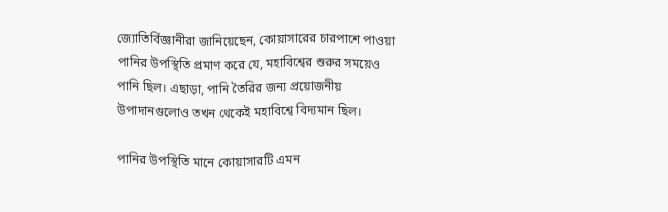জ্যোতির্বিজ্ঞানীরা জানিয়েছেন, কোয়াসারের চারপাশে পাওয়া পানির উপস্থিতি প্রমাণ করে যে, মহাবিশ্বের শুরুর সময়েও পানি ছিল। এছাড়া, পানি তৈরির জন্য প্রয়োজনীয় উপাদানগুলোও তখন থেকেই মহাবিশ্বে বিদ্যমান ছিল।

পানির উপস্থিতি মানে কোয়াসারটি এমন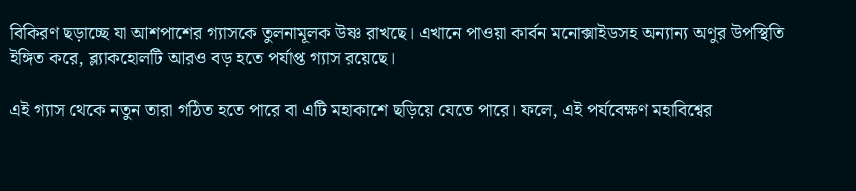বিকিরণ ছড়াচ্ছে যা আশপাশের গ্যাসকে তুলনামূলক উষ্ণ রাখছে। এখানে পাওয়া কার্বন মনোক্সাইডসহ অন্যান্য অণুর উপস্থিতি ইঙ্গিত করে, ব্ল্যাকহোলটি আরও বড় হতে পর্যাপ্ত গ্যাস রয়েছে।

এই গ্যাস থেকে নতুন তারা গঠিত হতে পারে বা এটি মহাকাশে ছড়িয়ে যেতে পারে। ফলে, এই পর্যবেক্ষণ মহাবিশ্বের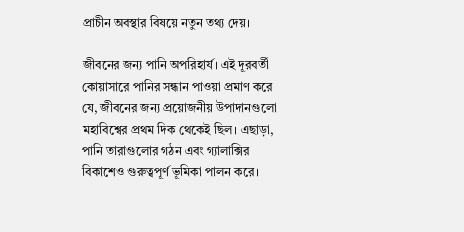প্রাচীন অবস্থার বিষয়ে নতুন তথ্য দেয়।

জীবনের জন্য পানি অপরিহার্য। এই দূরবর্তী কোয়াসারে পানির সন্ধান পাওয়া প্রমাণ করে যে, জীবনের জন্য প্রয়োজনীয় উপাদানগুলো মহাবিশ্বের প্রথম দিক থেকেই ছিল। এছাড়া, পানি তারাগুলোর গঠন এবং গ্যালাক্সির বিকাশেও গুরুত্বপূর্ণ ভূমিকা পালন করে।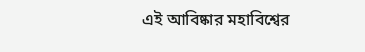এই আবিষ্কার মহাবিশ্বের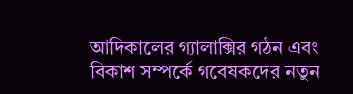আদিকালের গ্যালাক্সির গঠন এবং বিকাশ সম্পর্কে গবেষকদের নতুন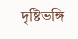দৃষ্টিভঙ্গি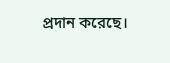প্রদান করেছে।